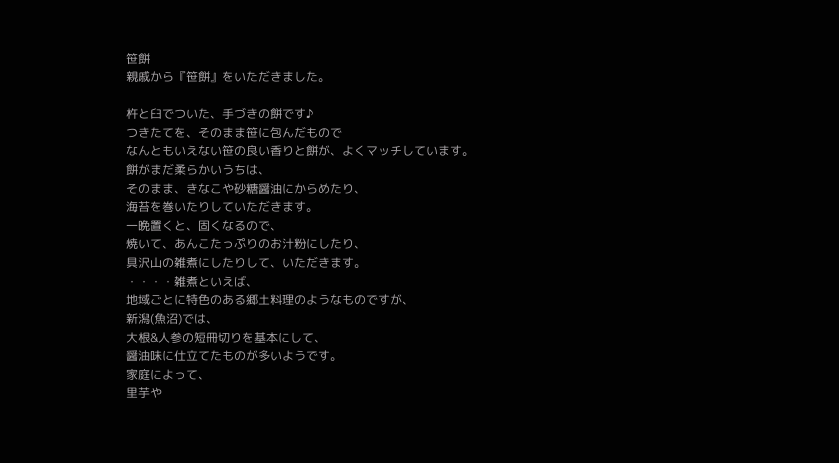笹餅
親戚から『笹餅』をいただきました。

杵と臼でついた、手づきの餅です♪
つきたてを、そのまま笹に包んだもので
なんともいえない笹の良い香りと餅が、よくマッチしています。
餅がまだ柔らかいうちは、
そのまま、きなこや砂糖醤油にからめたり、
海苔を巻いたりしていただきます。
一晩置くと、固くなるので、
焼いて、あんこたっぷりのお汁粉にしたり、
具沢山の雑煮にしたりして、いただきます。
・・・・雑煮といえば、
地域ごとに特色のある郷土料理のようなものですが、
新潟(魚沼)では、
大根&人参の短冊切りを基本にして、
醤油味に仕立てたものが多いようです。
家庭によって、
里芋や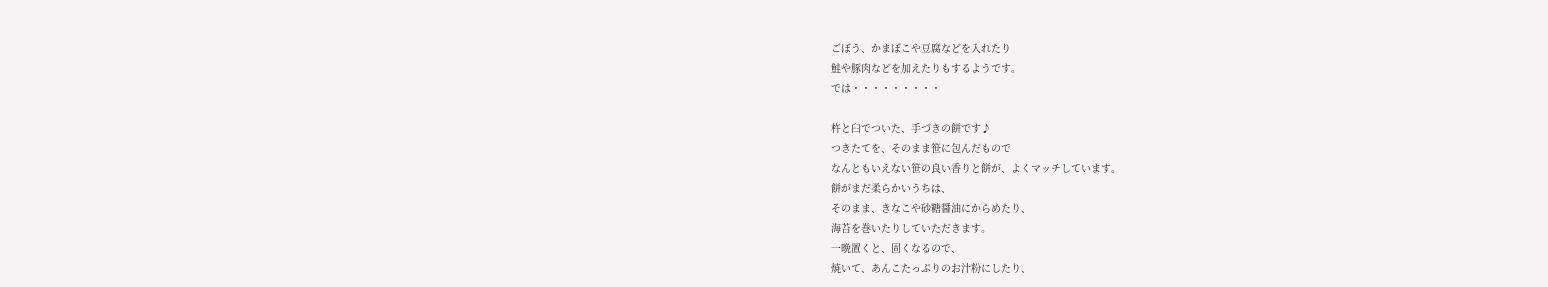ごぼう、かまぼこや豆腐などを入れたり
鮭や豚肉などを加えたりもするようです。
では・・・・・・・・・

杵と臼でついた、手づきの餅です♪
つきたてを、そのまま笹に包んだもので
なんともいえない笹の良い香りと餅が、よくマッチしています。
餅がまだ柔らかいうちは、
そのまま、きなこや砂糖醤油にからめたり、
海苔を巻いたりしていただきます。
一晩置くと、固くなるので、
焼いて、あんこたっぷりのお汁粉にしたり、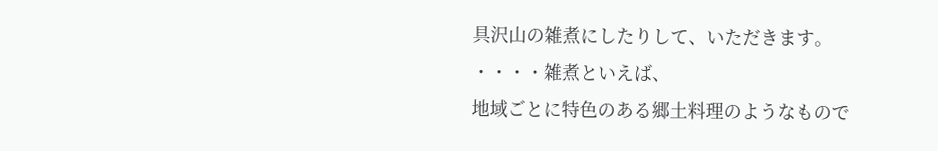具沢山の雑煮にしたりして、いただきます。
・・・・雑煮といえば、
地域ごとに特色のある郷土料理のようなもので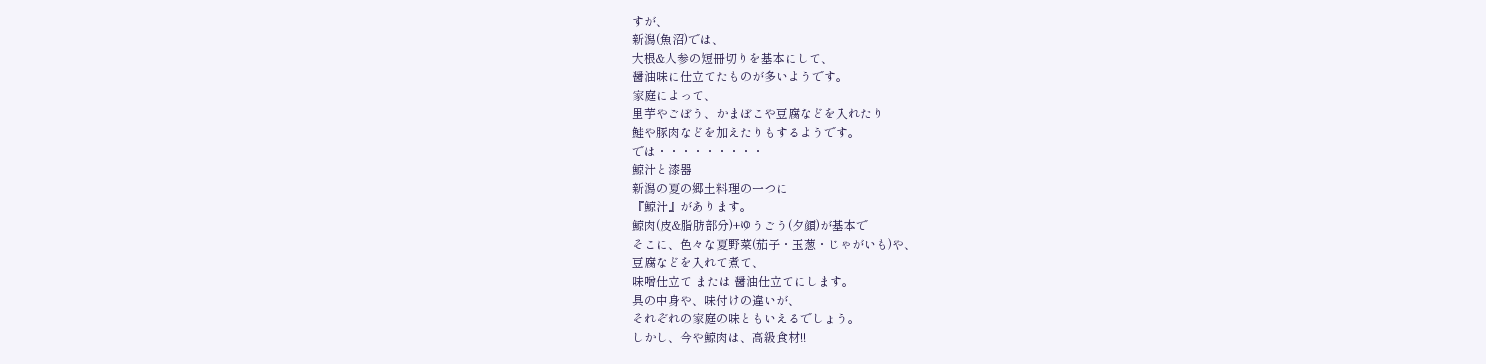すが、
新潟(魚沼)では、
大根&人参の短冊切りを基本にして、
醤油味に仕立てたものが多いようです。
家庭によって、
里芋やごぼう、かまぼこや豆腐などを入れたり
鮭や豚肉などを加えたりもするようです。
では・・・・・・・・・
鯨汁と漆器
新潟の夏の郷土料理の一つに
『鯨汁』があります。
鯨肉(皮&脂肪部分)+ゆうごう(夕顔)が基本で
そこに、色々な夏野菜(茄子・玉葱・じゃがいも)や、
豆腐などを入れて煮て、
味噌仕立て または 醤油仕立てにします。
具の中身や、味付けの違いが、
それぞれの家庭の味ともいえるでしょう。
しかし、今や鯨肉は、高級食材!!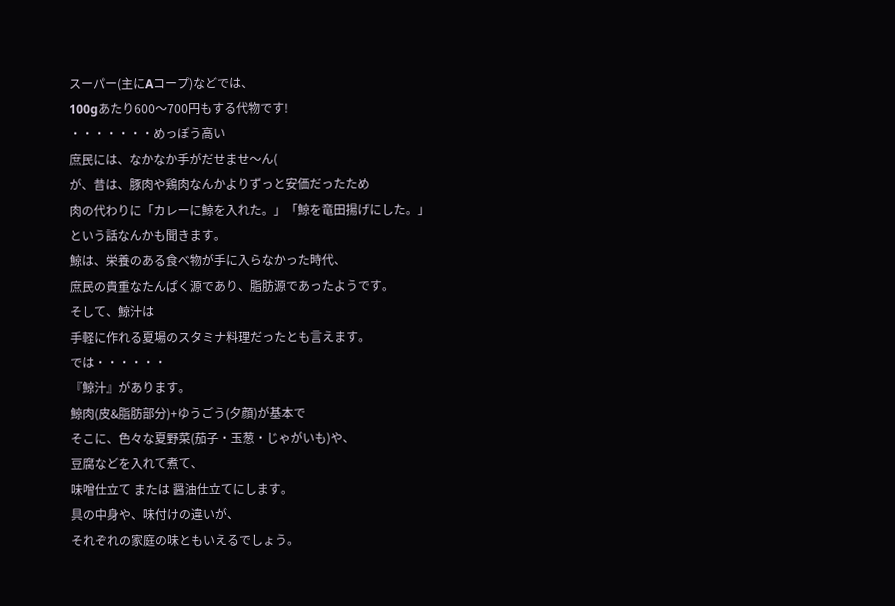スーパー(主にAコープ)などでは、
100gあたり600〜700円もする代物です!
・・・・・・・めっぽう高い
庶民には、なかなか手がだせませ〜ん(
が、昔は、豚肉や鶏肉なんかよりずっと安価だったため
肉の代わりに「カレーに鯨を入れた。」「鯨を竜田揚げにした。」
という話なんかも聞きます。
鯨は、栄養のある食べ物が手に入らなかった時代、
庶民の貴重なたんぱく源であり、脂肪源であったようです。
そして、鯨汁は
手軽に作れる夏場のスタミナ料理だったとも言えます。
では・・・・・・
『鯨汁』があります。
鯨肉(皮&脂肪部分)+ゆうごう(夕顔)が基本で
そこに、色々な夏野菜(茄子・玉葱・じゃがいも)や、
豆腐などを入れて煮て、
味噌仕立て または 醤油仕立てにします。
具の中身や、味付けの違いが、
それぞれの家庭の味ともいえるでしょう。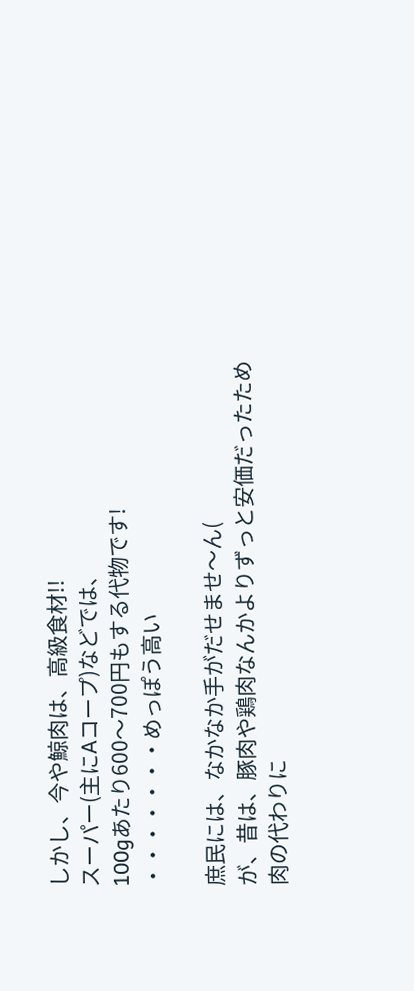しかし、今や鯨肉は、高級食材!!
スーパー(主にAコープ)などでは、
100gあたり600〜700円もする代物です!
・・・・・・・めっぽう高い

庶民には、なかなか手がだせませ〜ん(
が、昔は、豚肉や鶏肉なんかよりずっと安価だったため
肉の代わりに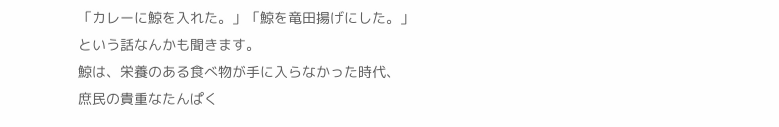「カレーに鯨を入れた。」「鯨を竜田揚げにした。」
という話なんかも聞きます。
鯨は、栄養のある食べ物が手に入らなかった時代、
庶民の貴重なたんぱく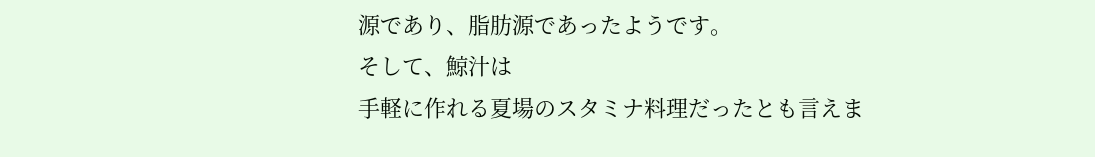源であり、脂肪源であったようです。
そして、鯨汁は
手軽に作れる夏場のスタミナ料理だったとも言えま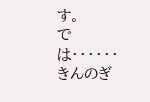す。
では・・・・・・
きんのぎ